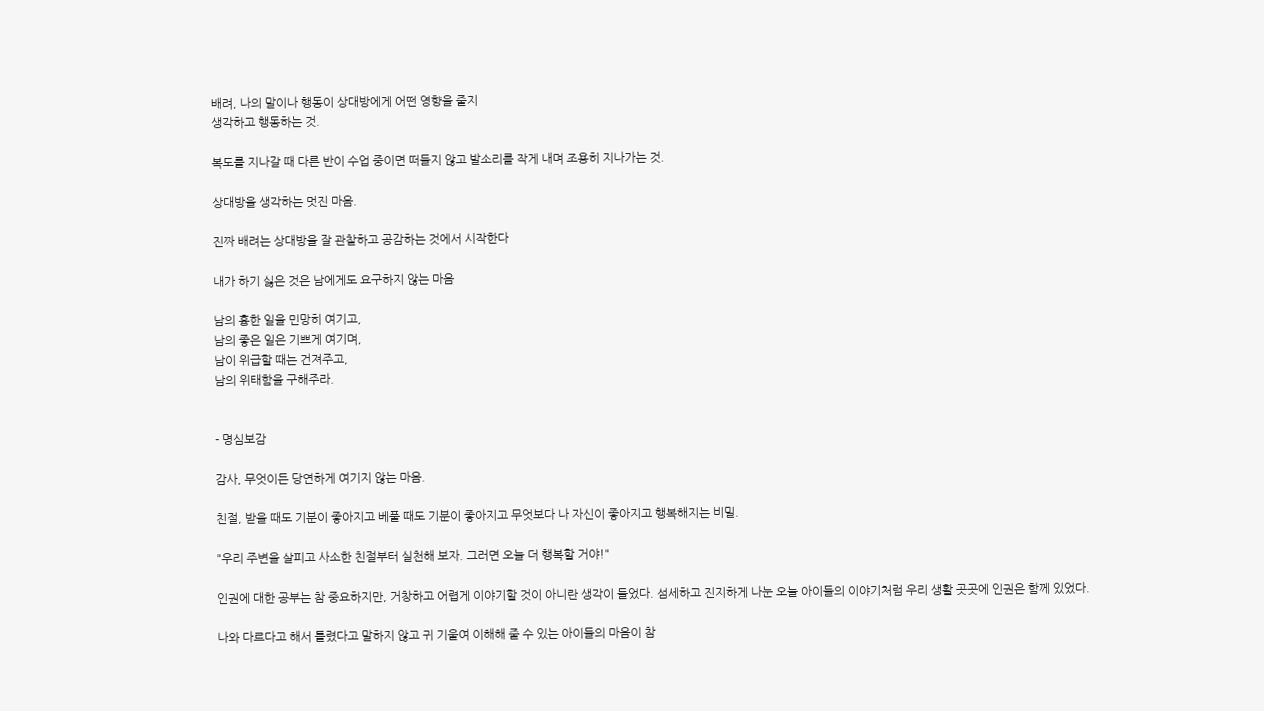배려, 나의 말이나 행동이 상대방에게 어떤 영향을 줄지
생각하고 행동하는 것.

복도를 지나갈 때 다른 반이 수업 중이면 떠들지 않고 발소리를 작게 내며 조용히 지나가는 것.

상대방을 생각하는 멋진 마음.

진짜 배려는 상대방을 잘 관찰하고 공감하는 것에서 시작한다

내가 하기 싫은 것은 남에게도 요구하지 않는 마음

남의 흉한 일을 민망히 여기고,
남의 좋은 일은 기쁘게 여기며,
남이 위급할 때는 건져주고,
남의 위태함을 구해주라.


- 명심보감

감사, 무엇이든 당연하게 여기지 않는 마음.

친절, 받을 때도 기분이 좋아지고 베풀 때도 기분이 좋아지고 무엇보다 나 자신이 좋아지고 행복해지는 비밀.

"우리 주변을 살피고 사소한 친절부터 실천해 보자. 그러면 오늘 더 행복할 거야!"

인권에 대한 공부는 참 중요하지만, 거창하고 어렵게 이야기할 것이 아니란 생각이 들었다. 섬세하고 진지하게 나눈 오늘 아이들의 이야기처럼 우리 생활 곳곳에 인권은 함께 있었다.

나와 다르다고 해서 틀렸다고 말하지 않고 귀 기울여 이해해 줄 수 있는 아이들의 마음이 참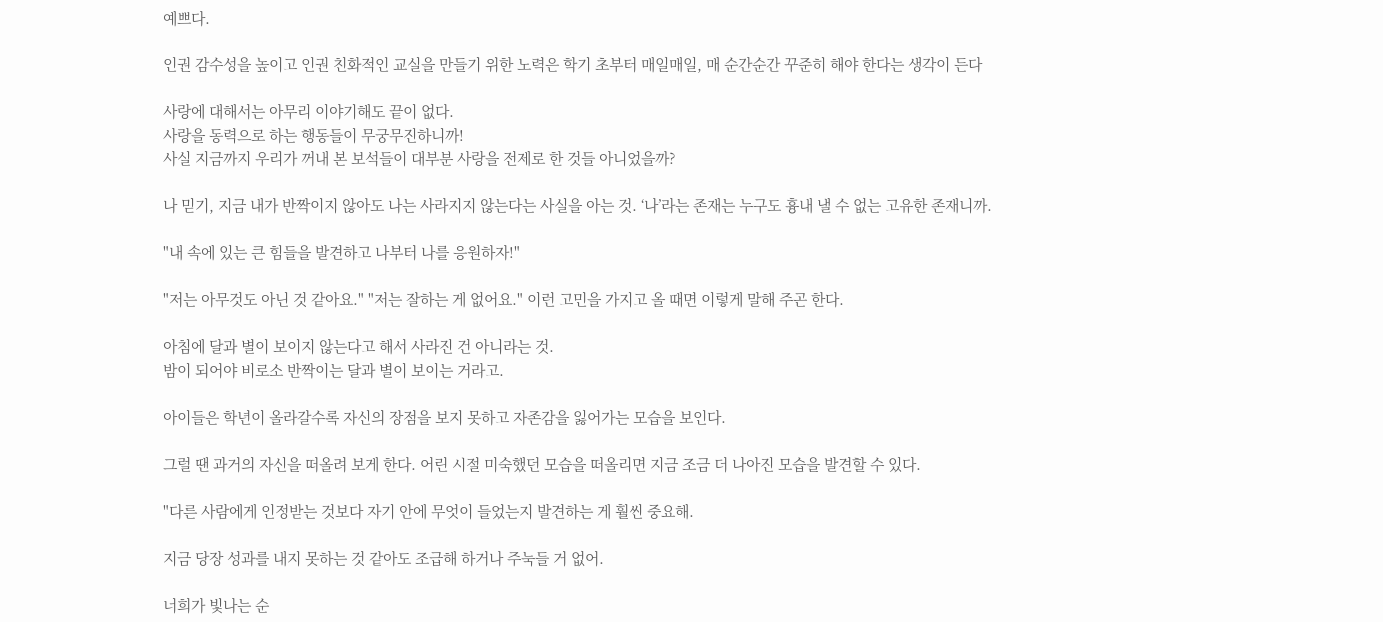예쁘다.

인권 감수성을 높이고 인권 친화적인 교실을 만들기 위한 노력은 학기 초부터 매일매일, 매 순간순간 꾸준히 해야 한다는 생각이 든다

사랑에 대해서는 아무리 이야기해도 끝이 없다.
사랑을 동력으로 하는 행동들이 무궁무진하니까!
사실 지금까지 우리가 꺼내 본 보석들이 대부분 사랑을 전제로 한 것들 아니었을까?

나 믿기, 지금 내가 반짝이지 않아도 나는 사라지지 않는다는 사실을 아는 것. ‘나’라는 존재는 누구도 흉내 낼 수 없는 고유한 존재니까.

"내 속에 있는 큰 힘들을 발견하고 나부터 나를 응원하자!"

"저는 아무것도 아닌 것 같아요." "저는 잘하는 게 없어요." 이런 고민을 가지고 올 때면 이렇게 말해 주곤 한다.

아침에 달과 별이 보이지 않는다고 해서 사라진 건 아니라는 것.
밤이 되어야 비로소 반짝이는 달과 별이 보이는 거라고.

아이들은 학년이 올라갈수록 자신의 장점을 보지 못하고 자존감을 잃어가는 모습을 보인다.

그럴 땐 과거의 자신을 떠올려 보게 한다. 어린 시절 미숙했던 모습을 떠올리면 지금 조금 더 나아진 모습을 발견할 수 있다.

"다른 사람에게 인정받는 것보다 자기 안에 무엇이 들었는지 발견하는 게 훨씬 중요해.

지금 당장 성과를 내지 못하는 것 같아도 조급해 하거나 주눅들 거 없어.

너희가 빛나는 순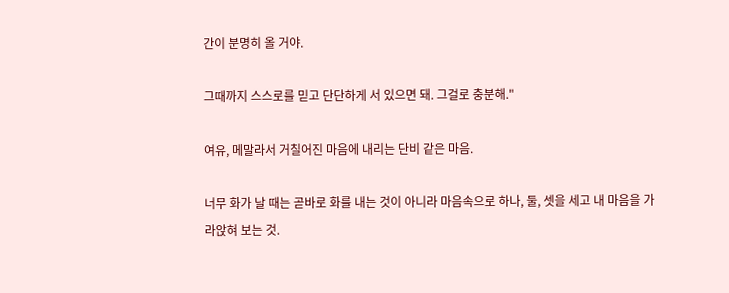간이 분명히 올 거야.

그때까지 스스로를 믿고 단단하게 서 있으면 돼. 그걸로 충분해."

여유, 메말라서 거칠어진 마음에 내리는 단비 같은 마음.

너무 화가 날 때는 곧바로 화를 내는 것이 아니라 마음속으로 하나, 둘, 셋을 세고 내 마음을 가라앉혀 보는 것.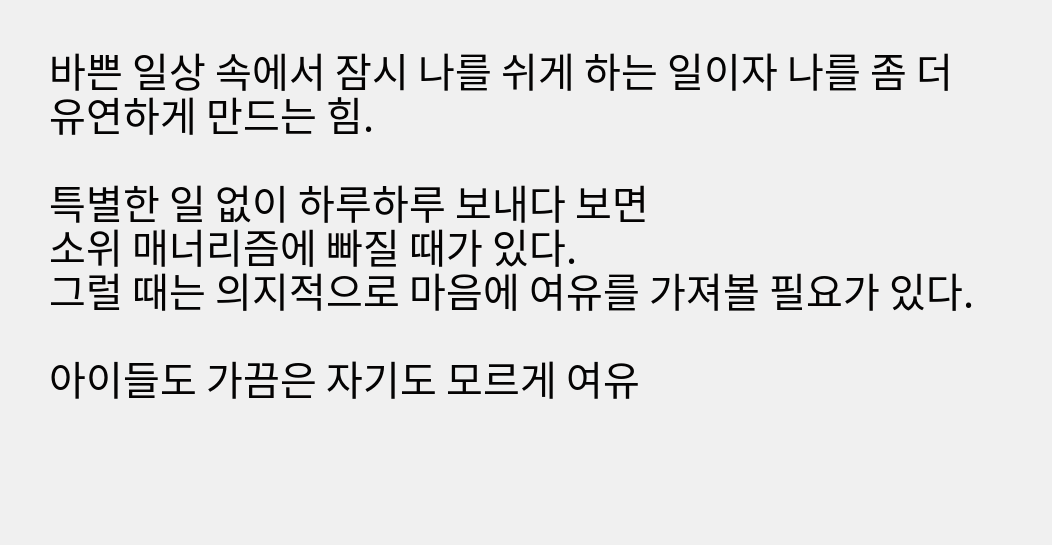바쁜 일상 속에서 잠시 나를 쉬게 하는 일이자 나를 좀 더 유연하게 만드는 힘.

특별한 일 없이 하루하루 보내다 보면
소위 매너리즘에 빠질 때가 있다.
그럴 때는 의지적으로 마음에 여유를 가져볼 필요가 있다.

아이들도 가끔은 자기도 모르게 여유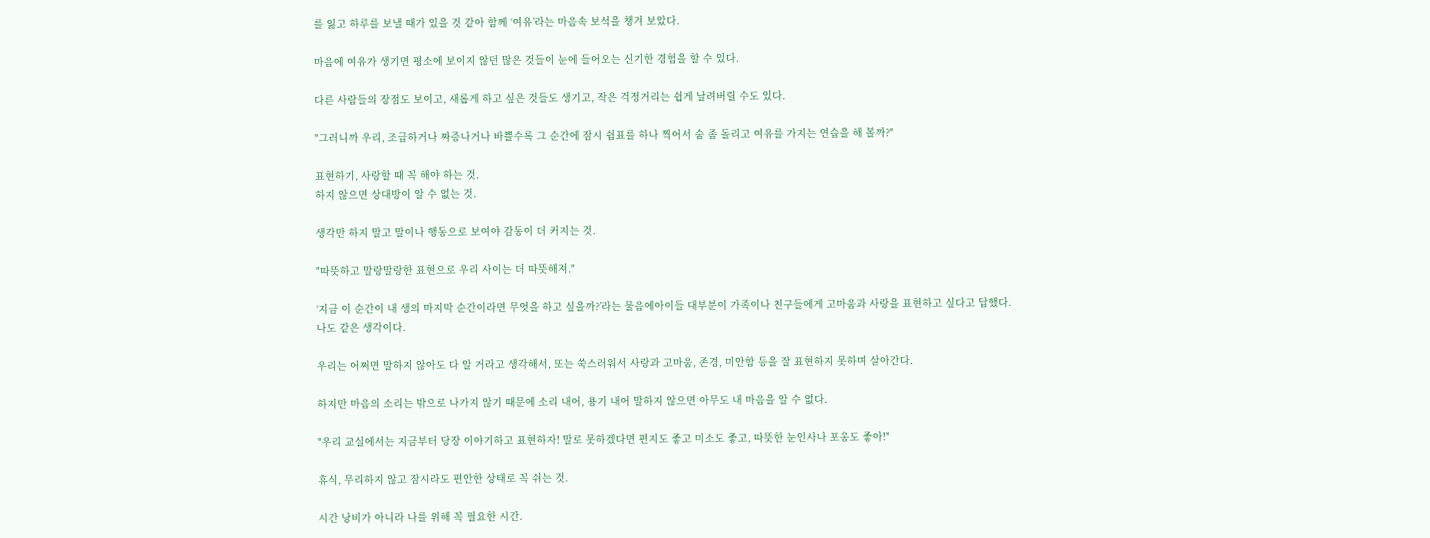를 잃고 하루를 보낼 때가 있을 것 같아 함께 ‘여유’라는 마음속 보석을 챙겨 보았다.

마음에 여유가 생기면 평소에 보이지 않던 많은 것들이 눈에 들어오는 신기한 경험을 할 수 있다.

다른 사람들의 장점도 보이고, 새롭게 하고 싶은 것들도 생기고, 작은 걱정거리는 쉽게 날려버릴 수도 있다.

"그러니까 우리, 조급하거나 짜증나거나 바쁠수록 그 순간에 잠시 쉼표를 하나 찍어서 숨 좀 돌리고 여유를 가지는 연습을 해 볼까?"

표현하기, 사랑할 때 꼭 해야 하는 것.
하지 않으면 상대방이 알 수 없는 것.

생각만 하지 말고 말이나 행동으로 보여야 감동이 더 커지는 것.

"따뜻하고 말랑말랑한 표현으로 우리 사이는 더 따뜻해져."

‘지금 이 순간이 내 생의 마지막 순간이라면 무엇을 하고 싶을까?’라는 물음에아이들 대부분이 가족이나 친구들에게 고마움과 사랑을 표현하고 싶다고 답했다.
나도 같은 생각이다.

우리는 어쩌면 말하지 않아도 다 알 거라고 생각해서, 또는 쑥스러워서 사랑과 고마움, 존경, 미안함 등을 잘 표현하지 못하며 살아간다.

하지만 마음의 소리는 밖으로 나가지 않기 때문에 소리 내어, 용기 내어 말하지 않으면 아무도 내 마음을 알 수 없다.

"우리 교실에서는 지금부터 당장 이야기하고 표현하자! 말로 못하겠다면 편지도 좋고 미소도 좋고, 따뜻한 눈인사나 포옹도 좋아!"

휴식, 무리하지 않고 잠시라도 편안한 상태로 꼭 쉬는 것.

시간 낭비가 아니라 나를 위해 꼭 필요한 시간.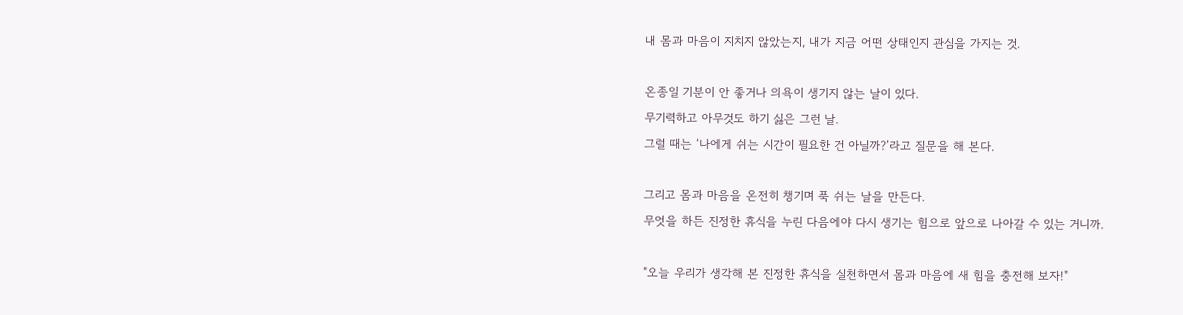내 몸과 마음이 지치지 않았는지, 내가 지금 어떤 상태인지 관심을 가지는 것.

온종일 기분이 안 좋거나 의욕이 생기지 않는 날이 있다.
무기력하고 아무것도 하기 싫은 그런 날.
그럴 때는 ‘나에게 쉬는 시간이 필요한 건 아닐까?’라고 질문을 해 본다.

그리고 몸과 마음을 온전히 챙기며 푹 쉬는 날을 만든다.
무엇을 하든 진정한 휴식을 누린 다음에야 다시 생기는 힘으로 앞으로 나아갈 수 있는 거니까.

"오늘 우리가 생각해 본 진정한 휴식을 실천하면서 몸과 마음에 새 힘을 충전해 보자!"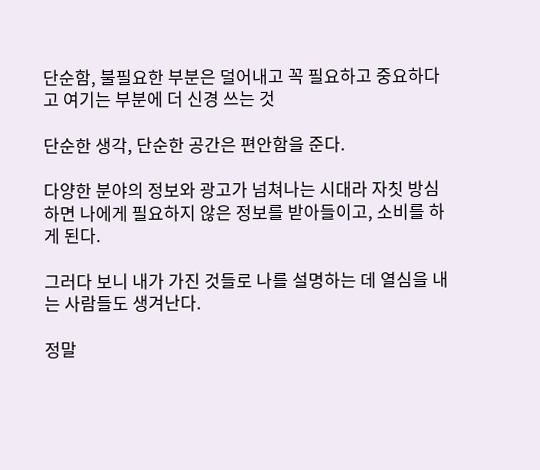단순함, 불필요한 부분은 덜어내고 꼭 필요하고 중요하다고 여기는 부분에 더 신경 쓰는 것

단순한 생각, 단순한 공간은 편안함을 준다.

다양한 분야의 정보와 광고가 넘쳐나는 시대라 자칫 방심하면 나에게 필요하지 않은 정보를 받아들이고, 소비를 하게 된다.

그러다 보니 내가 가진 것들로 나를 설명하는 데 열심을 내는 사람들도 생겨난다.

정말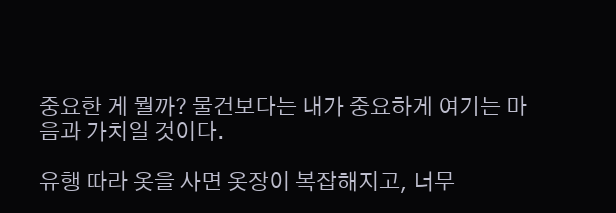중요한 게 뭘까? 물건보다는 내가 중요하게 여기는 마음과 가치일 것이다.

유행 따라 옷을 사면 옷장이 복잡해지고, 너무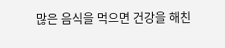많은 음식을 먹으면 건강을 해친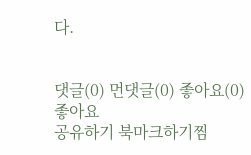다.


댓글(0) 먼댓글(0) 좋아요(0)
좋아요
공유하기 북마크하기찜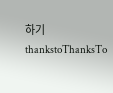하기 thankstoThanksTo